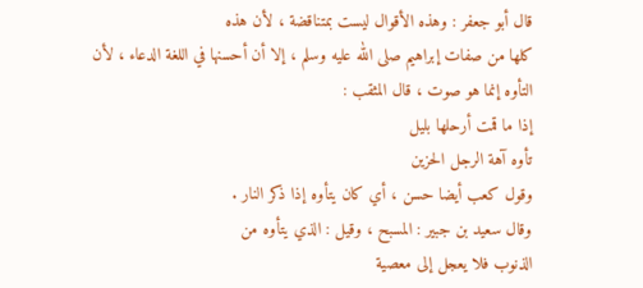قال أبو جعفر : وهذه الأقوال ليست بمتناقضة ، لأن هذه
كلها من صفات إبراهيم صلى الله عليه وسلم ، إلا أن أحسنها في اللغة الدعاء ، لأن
التأوه إنما هو صوت ، قال المثقب :
إذا ما قمت أرحلها بليل
تأوه آهة الرجل الحزين
وقول كعب أيضا حسن ، أي كان يتأوه إذا ذكر النار .
وقال سعيد بن جبير : المسبح ، وقيل : الذي يتأوه من
الذنوب فلا يعجل إلى معصية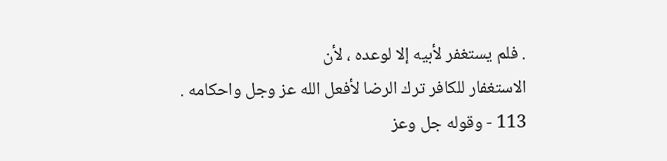. فلم يستغفر لأبيه إلا لوعده ، لأن
الاستغفار للكافر ترك الرضا لأفعل الله عز وجل واحكامه .
113 - وقوله جل وعز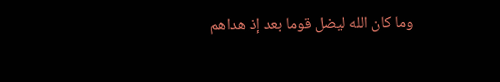وما كان الله ليضل قوما بعد إذ هداهم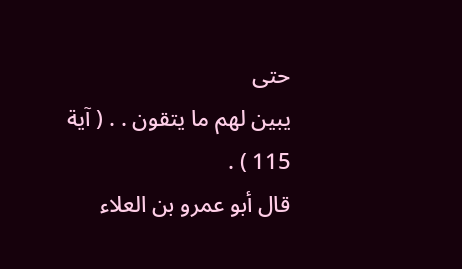حتى
يبين لهم ما يتقون . . ( آية 115 ) .
قال أبو عمرو بن العلاء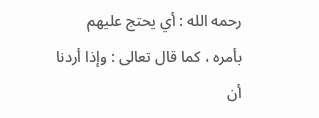رحمه الله : أي يحتج عليهم
بأمره ، كما قال تعالى : وإذا أردنا أن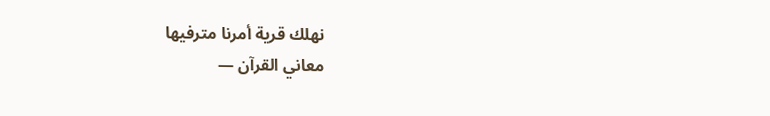نهلك قرية أمرنا مترفيها
معاني القرآن —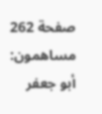صفحة 262
مساهمون: أبو جعفر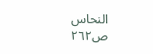النحاس
ص٢٦٢